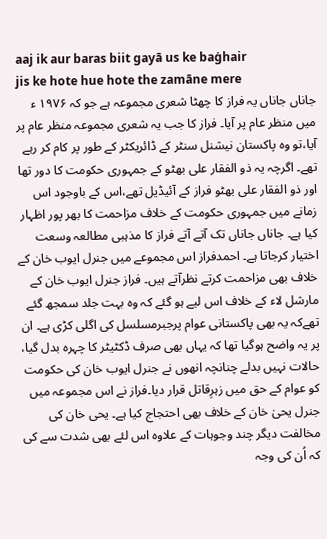aaj ik aur baras biit gayā us ke baġhair
jis ke hote hue hote the zamāne mere
جاناں جاناں یہ فراز کا چھٹا شعری مجموعہ ہے جو کہ ۱۹۷۶ ء میں منظر عام پر آیا۔ فراز کا جب یہ شعری مجموعہ منظر عام پر آیا،تو وہ پاکستان نیشنل سنٹر کے ڈائریکٹر کے طور پر کام کر رہے تھے۔ اگرچہ یہ ذو الفقار علی بھٹو کے جمہوری حکومت کا دور تھا اور ذو الفقار علی بھٹو فراز کے آئیڈیل تھے،اس کے باوجود اس زمانے میں جمہوری حکومت کے خلاف مزاحمت کا بھر پور اظہار کیا ہے۔ جاناں جاناں تک آتے آتے فراز کا مذہبی مطالعہ وسعت اختیار کرجاتا ہے۔ احمدفراز اس مجموعے میں جنرل ایوب خان کے خلاف بھی مزاحمت کرتے نظرآتے ہیں۔ فراز جنرل ایوب خان کے مارشل لاء کے خلاف اس لیے ہو گئے کہ وہ بہت جلد سمجھ گئے تھےکہ یہ بھی پاکستانی عوام پرجبرمسلسل کی اگلی کڑی ہے۔ ان پر یہ واضح ہوگیا تھا کہ یہاں بھی صرف ڈکٹیٹر کا چہرہ بدل گیا، حالات نہیں بدلے چنانچہ انھوں نے جنرل ایوب خان کی حکومت کو عوام کے حق میں زہرِقاتل قرار دیا۔فراز نے اس مجموعہ میں جنرل یحیٰ خان کے خلاف بھی احتجاج کیا ہے۔ یحی خان کی مخالفت دیگر چند وجوہات کے علاوہ اس لئے بھی شدت سے کی کہ اُن کی وجہ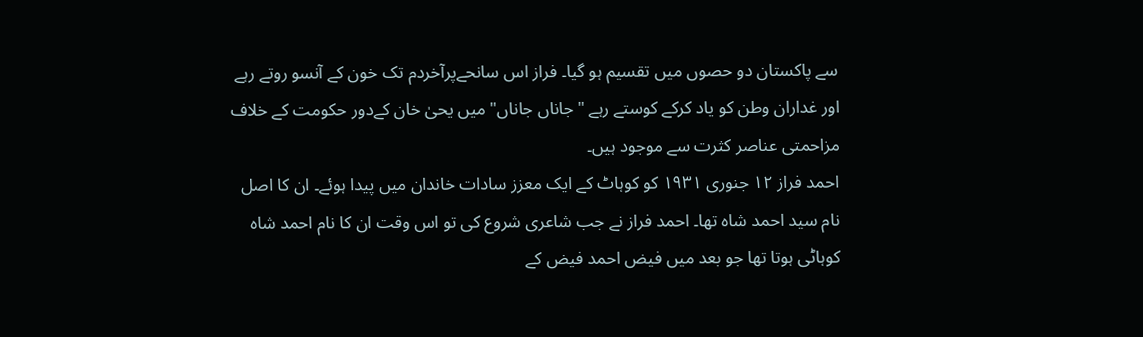سے پاکستان دو حصوں میں تقسیم ہو گیا۔ فراز اس سانحےپرآخردم تک خون کے آنسو روتے رہے اور غداران وطن کو یاد کرکے کوستے رہے "جاناں جاناں" میں یحیٰ خان کےدور حکومت کے خلاف مزاحمتی عناصر کثرت سے موجود ہیں۔
احمد فراز ۱۲ جنوری ۱۹۳۱ کو کوہاٹ کے ایک معزز سادات خاندان میں پیدا ہوئے۔ ان کا اصل نام سید احمد شاہ تھا۔ احمد فراز نے جب شاعری شروع کی تو اس وقت ان کا نام احمد شاہ کوہاٹی ہوتا تھا جو بعد میں فیض احمد فیض کے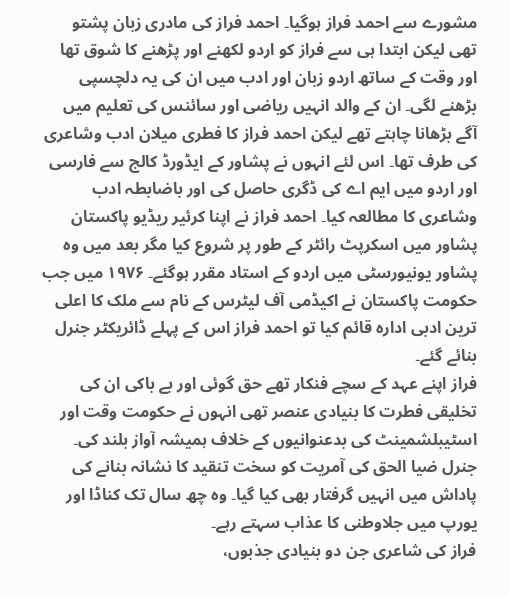مشورے سے احمد فراز ہوگیا۔ احمد فراز کی مادری زبان پشتو تھی لیکن ابتدا ہی سے فراز کو اردو لکھنے اور پڑھنے کا شوق تھا اور وقت کے ساتھ اردو زبان اور ادب میں ان کی یہ دلچسپی بڑھنے لگی۔ ان کے والد انہیں ریاضی اور سائنس کی تعلیم میں آگے بڑھانا چاہتے تھے لیکن احمد فراز کا فطری میلان ادب وشاعری کی طرف تھا۔ اس لئے انہوں نے پشاور کے ایڈورڈ کالج سے فارسی اور اردو میں ایم اے کی ڈگری حاصل کی اور باضابطہ ادب وشاعری کا مطالعہ کیا۔ احمد فراز نے اپنا کرئیر ریڈیو پاکستان پشاور میں اسکرپٹ رائٹر کے طور پر شروع کیا مگر بعد میں وہ پشاور یونیورسٹی میں اردو کے استاد مقرر ہوگئے۔ ۱۹۷۶ میں جب حکومت پاکستان نے اکیڈمی آف لیٹرس کے نام سے ملک کا اعلی ترین ادبی ادارہ قائم کیا تو احمد فراز اس کے پہلے ڈائریکٹر جنرل بنائے گئے۔
فراز اپنے عہد کے سچے فنکار تھے حق گوئی اور بے باکی ان کی تخلیقی فطرت کا بنیادی عنصر تھی انہوں نے حکومت وقت اور اسٹیبلشمینٹ کی بدعنوانیوں کے خلاف ہمیشہ آواز بلند کی۔ جنرل ضیا الحق کی آمریت کو سخت تنقید کا نشانہ بنانے کی پاداش میں انہیں گرفتار بھی کیا گیا۔ وہ چھ سال تک کناڈا اور یورپ میں جلاوطنی کا عذاب سہتے رہے۔
فراز کی شاعری جن دو بنیادی جذبوں،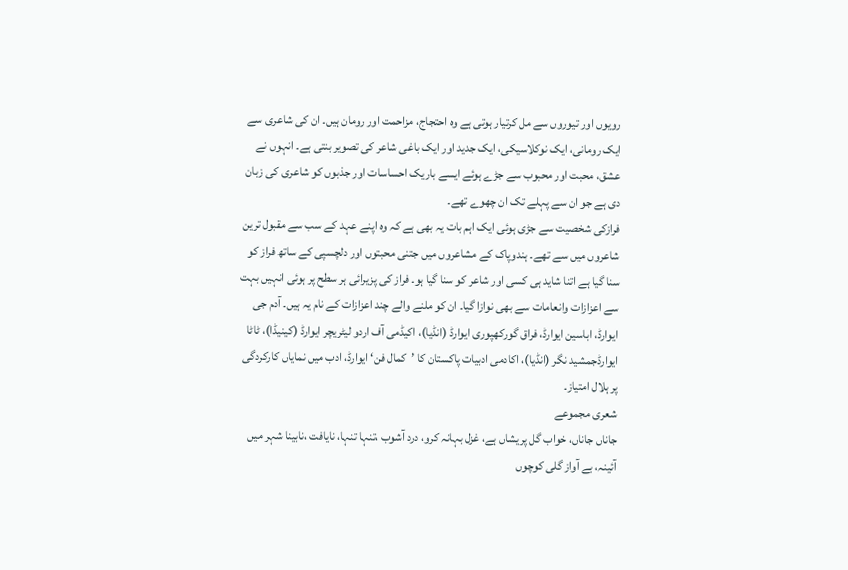رویوں اور تیوروں سے مل کرتیار ہوتی ہے وہ احتجاج، مزاحمت اور رومان ہیں۔ ان کی شاعری سے ایک رومانی، ایک نوکلاسیکی، ایک جدید اور ایک باغی شاعر کی تصویر بنتی ہے۔ انہوں نے عشق، محبت اور محبوب سے جڑے ہوئے ایسے باریک احساسات اور جذبوں کو شاعری کی زبان دی ہے جو ان سے پہلے تک ان چھوے تھے۔
فرازکی شخصیت سے جڑی ہوئی ایک اہم بات یہ بھی ہے کہ وہ اپنے عہد کے سب سے مقبول ترین شاعروں میں سے تھے۔ ہندوپاک کے مشاعروں میں جتنی محبتوں اور دلچسپی کے ساتھ فراز کو سنا گیا ہے اتنا شاید ہی کسی اور شاعر کو سنا گیا ہو۔ فراز کی پزیرائی ہر سطح پر ہوئی انہیں بہت سے اعزازات وانعامات سے بھی نوازا گیا۔ ان کو ملنے والے چند اعزازات کے نام یہ ہیں۔ آدم جی ایوارڈ، اباسین ایوارڈ، فراق گورکھپوری ایوارڈ (انڈیا)، اکیڈمی آف اردو لیٹریچر ایوارڈ (کینیڈا)، ٹاٹا ایوارڈجمشید نگر (انڈیا)، اکادمی ادبیات پاکستان کا ’کمال فن‘ ایوارڈ، ادب میں نمایاں کارکردگی پر ہلال امتیاز۔
شعری مجموعے
جاناں جاناں، خواب گل پریشاں ہے، غزل بہانہ کرو، درد آشوب ،تنہا تنہا، نایافت ،نابینا شہر میں آئینہ، بے آواز گلی کوچوں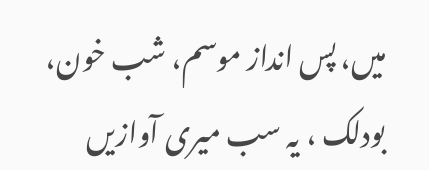میں، پس انداز موسم، شب خون، بودلک ، یہ سب میری آوازیں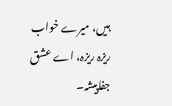ہیں، میرے خواب ریزہ ریزہ، اے عشق جفاپیشہ۔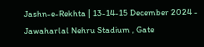Jashn-e-Rekhta | 13-14-15 December 2024 - Jawaharlal Nehru Stadium , Gate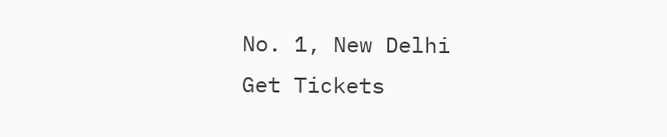No. 1, New Delhi
Get Tickets